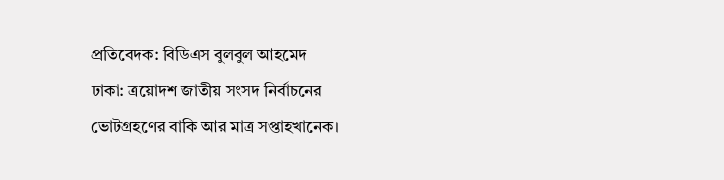প্রতিবেদক: বিডিএস বুলবুল আহমেদ
ঢাকা: ত্রয়োদশ জাতীয় সংসদ নির্বাচনের ভোটগ্রহণের বাকি আর মাত্র সপ্তাহখানেক।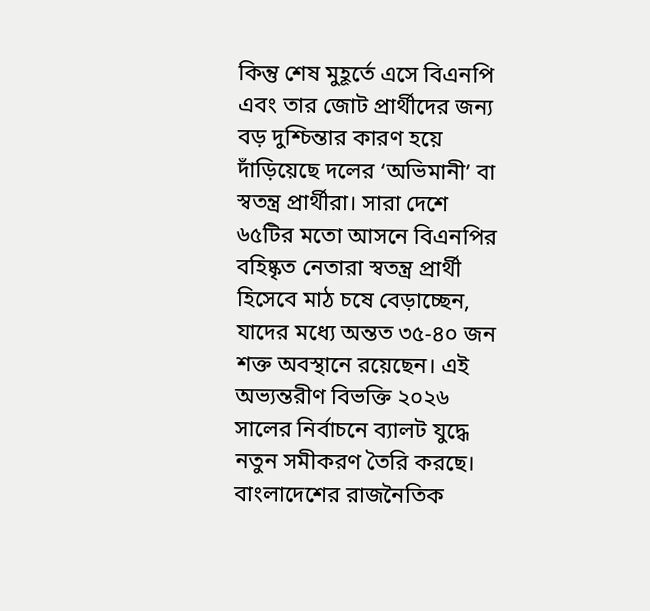কিন্তু শেষ মুহূর্তে এসে বিএনপি এবং তার জোট প্রার্থীদের জন্য বড় দুশ্চিন্তার কারণ হয়ে দাঁড়িয়েছে দলের ‘অভিমানী’ বা স্বতন্ত্র প্রার্থীরা। সারা দেশে ৬৫টির মতো আসনে বিএনপির বহিষ্কৃত নেতারা স্বতন্ত্র প্রার্থী হিসেবে মাঠ চষে বেড়াচ্ছেন, যাদের মধ্যে অন্তত ৩৫-৪০ জন শক্ত অবস্থানে রয়েছেন। এই অভ্যন্তরীণ বিভক্তি ২০২৬ সালের নির্বাচনে ব্যালট যুদ্ধে নতুন সমীকরণ তৈরি করছে।
বাংলাদেশের রাজনৈতিক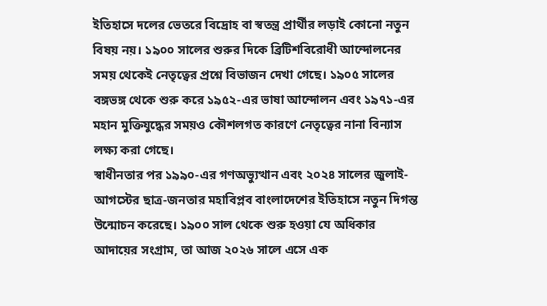ইতিহাসে দলের ভেতরে বিদ্রোহ বা স্বতন্ত্র প্রার্থীর লড়াই কোনো নতুন বিষয় নয়। ১৯০০ সালের শুরুর দিকে ব্রিটিশবিরোধী আন্দোলনের সময় থেকেই নেতৃত্বের প্রশ্নে বিভাজন দেখা গেছে। ১৯০৫ সালের বঙ্গভঙ্গ থেকে শুরু করে ১৯৫২-এর ভাষা আন্দোলন এবং ১৯৭১-এর মহান মুক্তিযুদ্ধের সময়ও কৌশলগত কারণে নেতৃত্বের নানা বিন্যাস লক্ষ্য করা গেছে।
স্বাধীনতার পর ১৯৯০-এর গণঅভ্যুত্থান এবং ২০২৪ সালের জুলাই-আগস্টের ছাত্র-জনতার মহাবিপ্লব বাংলাদেশের ইতিহাসে নতুন দিগন্ত উন্মোচন করেছে। ১৯০০ সাল থেকে শুরু হওয়া যে অধিকার আদায়ের সংগ্রাম, তা আজ ২০২৬ সালে এসে এক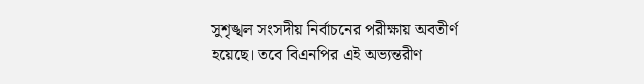সুশৃঙ্খল সংসদীয় নির্বাচনের পরীক্ষায় অবতীর্ণ হয়েছে। তবে বিএনপির এই অভ্যন্তরীণ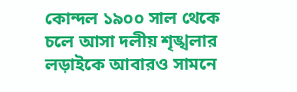কোন্দল ১৯০০ সাল থেকে চলে আসা দলীয় শৃঙ্খলার লড়াইকে আবারও সামনে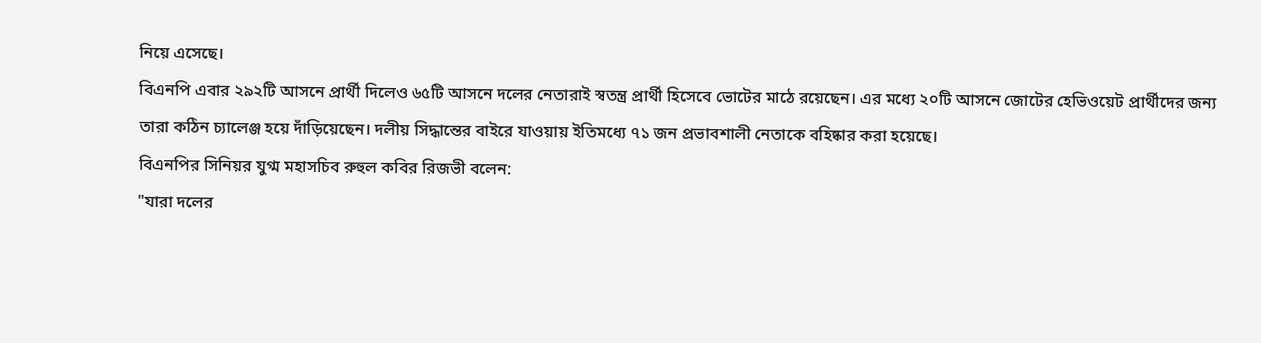নিয়ে এসেছে।
বিএনপি এবার ২৯২টি আসনে প্রার্থী দিলেও ৬৫টি আসনে দলের নেতারাই স্বতন্ত্র প্রার্থী হিসেবে ভোটের মাঠে রয়েছেন। এর মধ্যে ২০টি আসনে জোটের হেভিওয়েট প্রার্থীদের জন্য তারা কঠিন চ্যালেঞ্জ হয়ে দাঁড়িয়েছেন। দলীয় সিদ্ধান্তের বাইরে যাওয়ায় ইতিমধ্যে ৭১ জন প্রভাবশালী নেতাকে বহিষ্কার করা হয়েছে।
বিএনপির সিনিয়র যুগ্ম মহাসচিব রুহুল কবির রিজভী বলেন:
"যারা দলের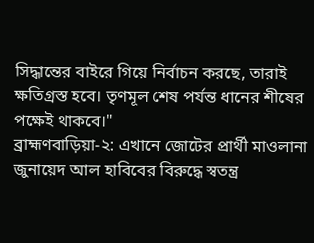সিদ্ধান্তের বাইরে গিয়ে নির্বাচন করছে, তারাই ক্ষতিগ্রস্ত হবে। তৃণমূল শেষ পর্যন্ত ধানের শীষের পক্ষেই থাকবে।"
ব্রাহ্মণবাড়িয়া-২: এখানে জোটের প্রার্থী মাওলানা জুনায়েদ আল হাবিবের বিরুদ্ধে স্বতন্ত্র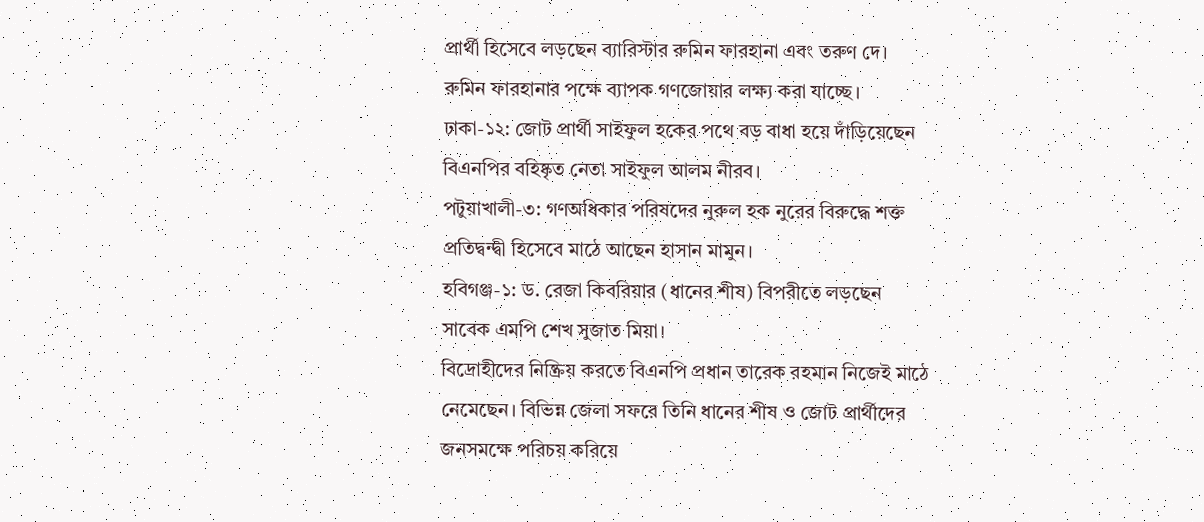প্রার্থী হিসেবে লড়ছেন ব্যারিস্টার রুমিন ফারহানা এবং তরুণ দে। রুমিন ফারহানার পক্ষে ব্যাপক গণজোয়ার লক্ষ্য করা যাচ্ছে।
ঢাকা-১২: জোট প্রার্থী সাইফুল হকের পথে বড় বাধা হয়ে দাঁড়িয়েছেন বিএনপির বহিষ্কৃত নেতা সাইফুল আলম নীরব।
পটুয়াখালী-৩: গণঅধিকার পরিষদের নুরুল হক নুরের বিরুদ্ধে শক্ত প্রতিদ্বন্দ্বী হিসেবে মাঠে আছেন হাসান মামুন।
হবিগঞ্জ-১: ড. রেজা কিবরিয়ার (ধানের শীষ) বিপরীতে লড়ছেন সাবেক এমপি শেখ সুজাত মিয়া।
বিদ্রোহীদের নিষ্ক্রিয় করতে বিএনপি প্রধান তারেক রহমান নিজেই মাঠে নেমেছেন। বিভিন্ন জেলা সফরে তিনি ধানের শীষ ও জোট প্রার্থীদের জনসমক্ষে পরিচয় করিয়ে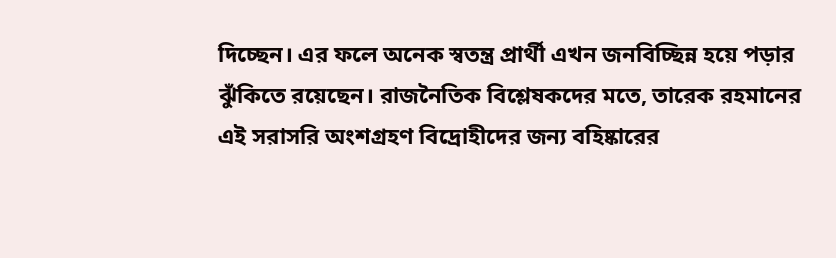দিচ্ছেন। এর ফলে অনেক স্বতন্ত্র প্রার্থী এখন জনবিচ্ছিন্ন হয়ে পড়ার ঝুঁকিতে রয়েছেন। রাজনৈতিক বিশ্লেষকদের মতে, তারেক রহমানের এই সরাসরি অংশগ্রহণ বিদ্রোহীদের জন্য বহিষ্কারের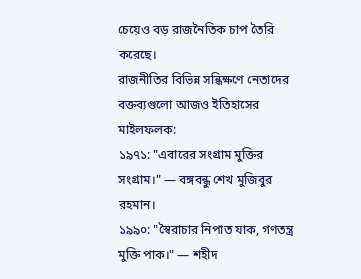চেয়েও বড় রাজনৈতিক চাপ তৈরি করেছে।
রাজনীতির বিভিন্ন সন্ধিক্ষণে নেতাদের বক্তব্যগুলো আজও ইতিহাসের মাইলফলক:
১৯৭১: "এবারের সংগ্রাম মুক্তির সংগ্রাম।" — বঙ্গবন্ধু শেখ মুজিবুর রহমান।
১৯৯০: "স্বৈরাচার নিপাত যাক, গণতন্ত্র মুক্তি পাক।" — শহীদ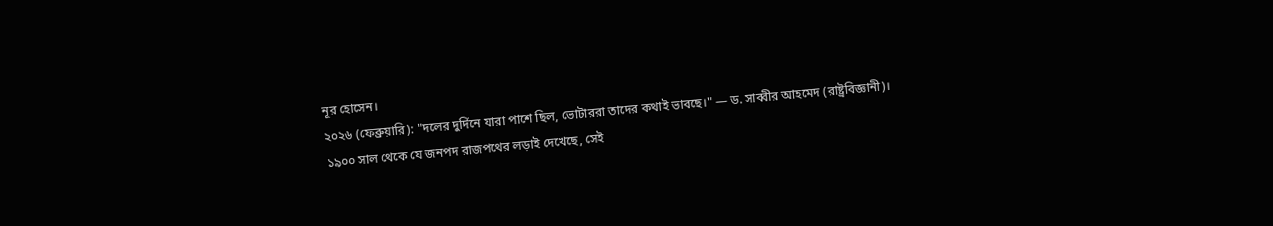নূর হোসেন।
২০২৬ (ফেব্রুয়ারি): "দলের দুর্দিনে যারা পাশে ছিল, ভোটাররা তাদের কথাই ভাবছে।" — ড. সাব্বীর আহমেদ (রাষ্ট্রবিজ্ঞানী)।
১৯০০ সাল থেকে যে জনপদ রাজপথের লড়াই দেখেছে, সেই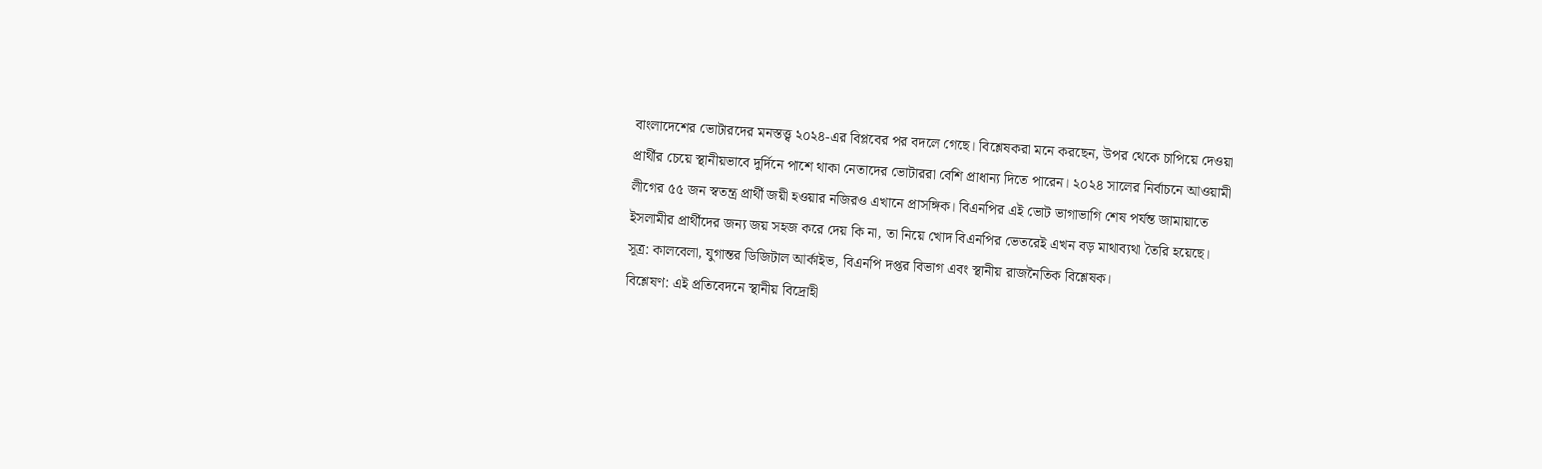বাংলাদেশের ভোটারদের মনস্তত্ত্ব ২০২৪-এর বিপ্লবের পর বদলে গেছে। বিশ্লেষকরা মনে করছেন, উপর থেকে চাপিয়ে দেওয়া প্রার্থীর চেয়ে স্থানীয়ভাবে দুর্দিনে পাশে থাকা নেতাদের ভোটাররা বেশি প্রাধান্য দিতে পারেন। ২০২৪ সালের নির্বাচনে আওয়ামী লীগের ৫৫ জন স্বতন্ত্র প্রার্থী জয়ী হওয়ার নজিরও এখানে প্রাসঙ্গিক। বিএনপির এই ভোট ভাগাভাগি শেষ পর্যন্ত জামায়াতে ইসলামীর প্রার্থীদের জন্য জয় সহজ করে দেয় কি না, তা নিয়ে খোদ বিএনপির ভেতরেই এখন বড় মাথাব্যথা তৈরি হয়েছে।
সূত্র: কালবেলা, যুগান্তর ডিজিটাল আর্কাইভ, বিএনপি দপ্তর বিভাগ এবং স্থানীয় রাজনৈতিক বিশ্লেষক।
বিশ্লেষণ: এই প্রতিবেদনে স্থানীয় বিদ্রোহী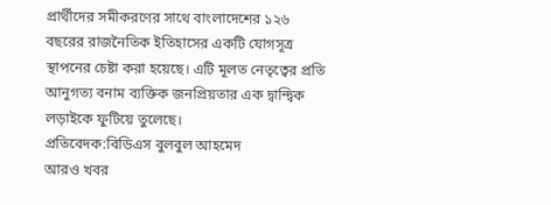প্রার্থীদের সমীকরণের সাথে বাংলাদেশের ১২৬ বছরের রাজনৈতিক ইতিহাসের একটি যোগসূত্র স্থাপনের চেষ্টা করা হয়েছে। এটি মূলত নেতৃত্বের প্রতি আনুগত্য বনাম ব্যক্তিক জনপ্রিয়তার এক দ্বান্দ্বিক লড়াইকে ফুটিয়ে তুলেছে।
প্রতিবেদক:বিডিএস বুলবুল আহমেদ
আরও খবর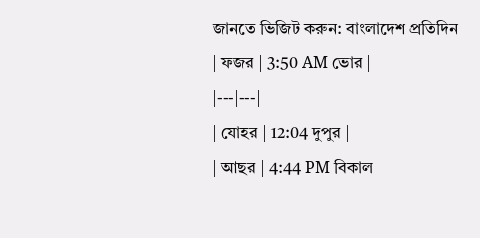জানতে ভিজিট করুন: বাংলাদেশ প্রতিদিন
| ফজর | 3:50 AM ভোর |
|---|---|
| যোহর | 12:04 দুপুর |
| আছর | 4:44 PM বিকাল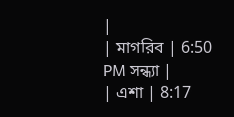|
| মাগরিব | 6:50 PM সন্ধ্যা |
| এশা | 8:17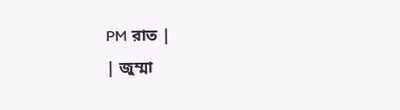PM রাত |
| জুম্মা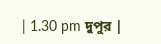| 1.30 pm দুপুর |